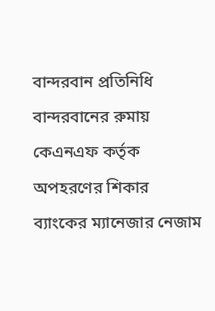বান্দরবান প্রতিনিধি
বান্দরবানের রুমায় কেএনএফ কর্তৃক অপহরণের শিকার ব্যাংকের ম্যানেজার নেজাম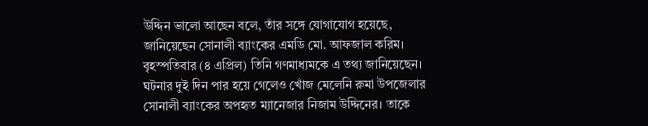উদ্দিন ভালো আছেন বলে, তাঁর সঙ্গে যোগাযোগ হয়েছে, জানিয়েছেন সোনালী ব্যাংকের এমডি মো. আফজাল করিম। বৃহস্পতিবার (৪ এপ্রিল) তিনি গণমাধ্যমকে এ তথ্য জানিয়েছেন।
ঘটনার দুই দিন পার হয়ে গেলেও খোঁজ মেলেনি রুমা উপজেলার সোনালী ব্যাংকের অপহৃত ম্যানেজার নিজাম উদ্দিনের। তাকে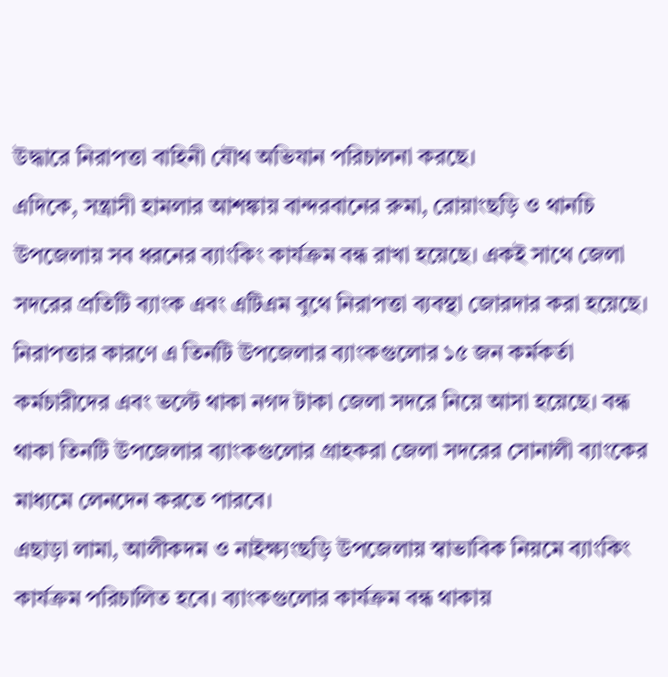উদ্ধারে নিরাপত্তা বাহিনী যৌথ অভিযান পরিচালনা করছে।
এদিকে, সন্ত্রাসী হামলার আশঙ্কায় বান্দরবানের রুমা, রোয়াংছড়ি ও থানচি উপজেলায় সব ধরনের ব্যাংকিং কার্যক্রম বন্ধ রাখা হয়েছে। একই সাথে জেলা সদরের প্রতিটি ব্যাংক এবং এটিএম বুথে নিরাপত্তা ব্যবস্থা জোরদার করা হয়েছে। নিরাপত্তার কারণে এ তিনটি উপজেলার ব্যাংকগুলোর ১৫ জন কর্মকর্তা কর্মচারীদের এবং ভল্টে থাকা নগদ টাকা জেলা সদরে নিয়ে আসা হয়েছে। বন্ধ থাকা তিনটি উপজেলার ব্যাংকগুলোর গ্রাহকরা জেলা সদরের সোনালী ব্যাংকের মাধ্যমে লেনদেন করতে পারবে।
এছাড়া লামা, আলীকদম ও নাইক্ষ্যংছড়ি উপজেলায় স্বাভাবিক নিয়মে ব্যাংকিং কার্যক্রম পরিচালিত হবে। ব্যাংকগুলোর কার্যক্রম বন্ধ থাকায়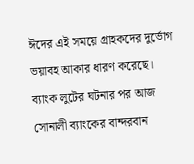ঈদের এই সময়ে গ্রাহকদের দুর্ভোগ ভয়াবহ আকার ধারণ করেছে।
ব্যাংক লুটের ঘটনার পর আজ সোনালী ব্যাংকের বান্দরবান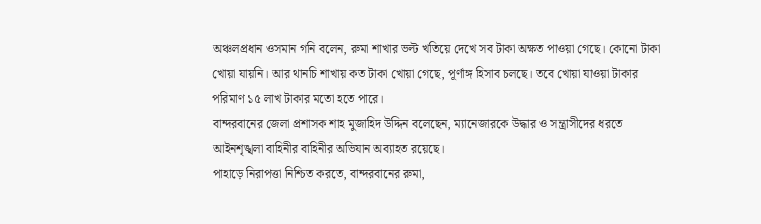অঞ্চলপ্রধান ওসমান গনি বলেন, রুমা শাখার ভল্ট খতিয়ে দেখে সব টাকা অক্ষত পাওয়া গেছে। কোনো টাকা খোয়া যায়নি। আর থানচি শাখায় কত টাকা খোয়া গেছে, পূর্ণাঙ্গ হিসাব চলছে। তবে খোয়া যাওয়া টাকার পরিমাণ ১৫ লাখ টাকার মতো হতে পারে।
বান্দরবানের জেলা প্রশাসক শাহ মুজাহিদ উদ্দিন বলেছেন, ম্যানেজারকে উদ্ধার ও সন্ত্রাসীদের ধরতে আইনশৃঙ্খলা বাহিনীর বাহিনীর অভিযান অব্যাহত রয়েছে।
পাহাড়ে নিরাপত্তা নিশ্চিত করতে, বান্দরবানের রুমা,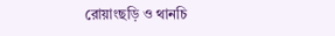রোয়াংছড়ি ও থানচি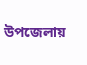উপজেলায়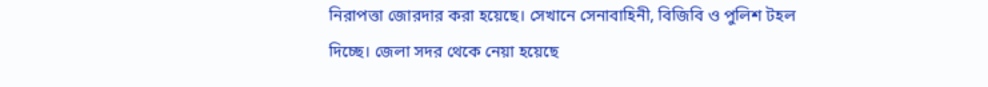নিরাপত্তা জোরদার করা হয়েছে। সেখানে সেনাবাহিনী, বিজিবি ও পুলিশ টহল দিচ্ছে। জেলা সদর থেকে নেয়া হয়েছে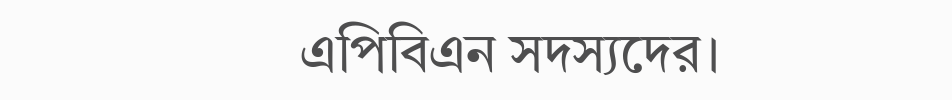এপিবিএন সদস্যদের।